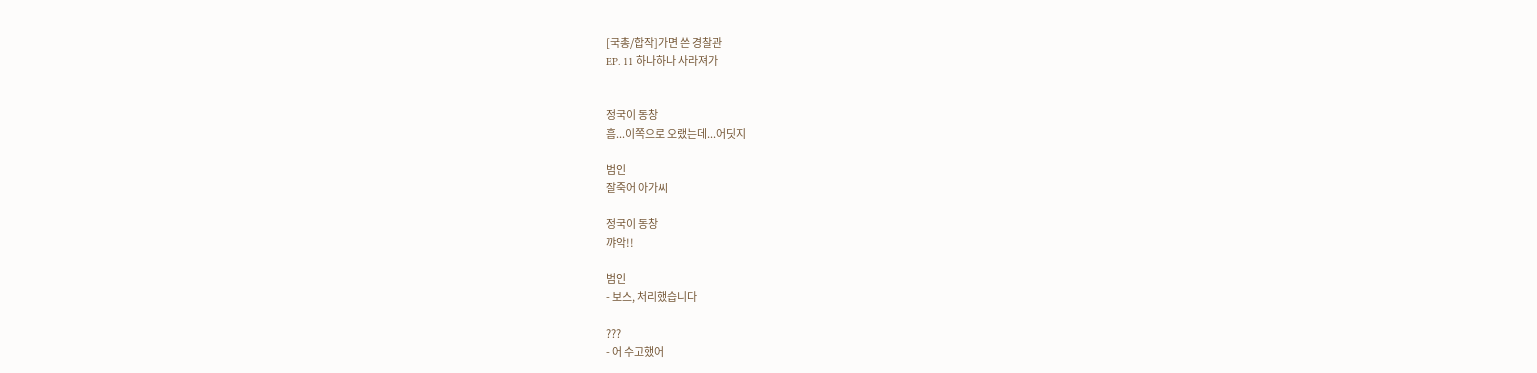[국총/합작]가면 쓴 경찰관
EP. 11 하나하나 사라져가


정국이 동창
흠...이쪽으로 오랬는데...어딧지

범인
잘죽어 아가씨

정국이 동창
꺄악!!

범인
- 보스, 처리했습니다

???
- 어 수고했어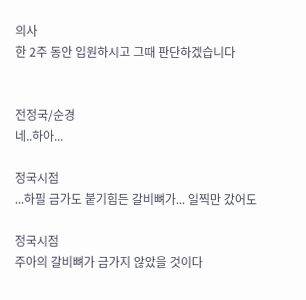의사
한 2주 동안 입원하시고 그때 판단하겠습니다


전정국/순경
네..하아...

정국시점
...하필 금가도 붙기힘든 갈비뼈가... 일찍만 갔어도

정국시점
주아의 갈비뼈가 금가지 않았을 것이다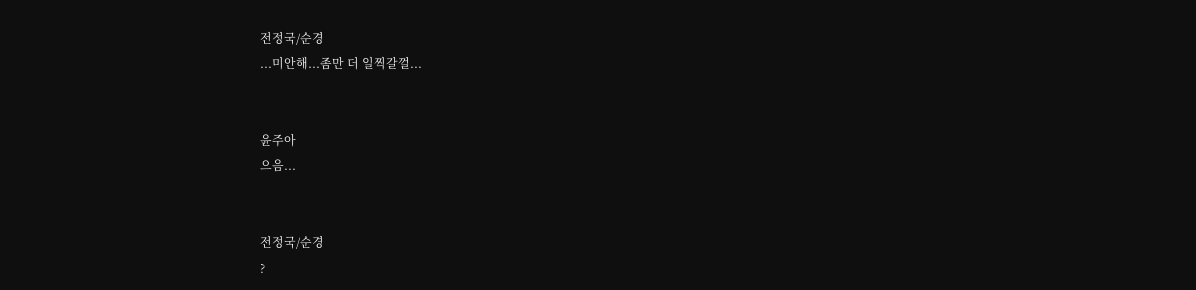전정국/순경
...미안해...좀만 더 일찍갈껄...


윤주아
으음...


전정국/순경
?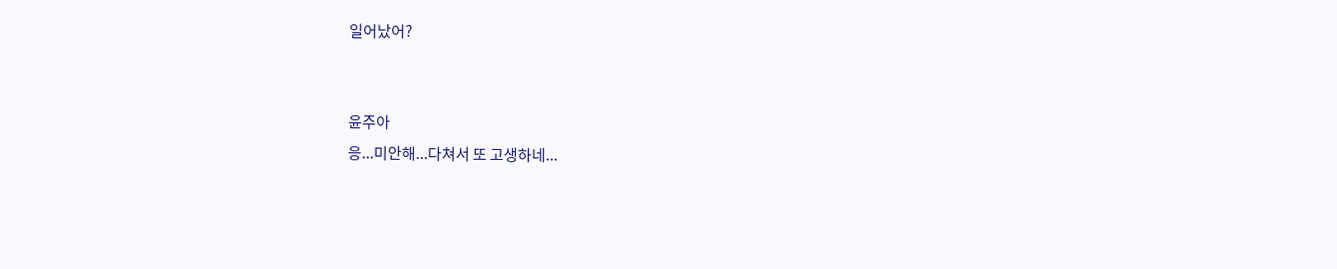일어났어?


윤주아
응...미안해...다쳐서 또 고생하네...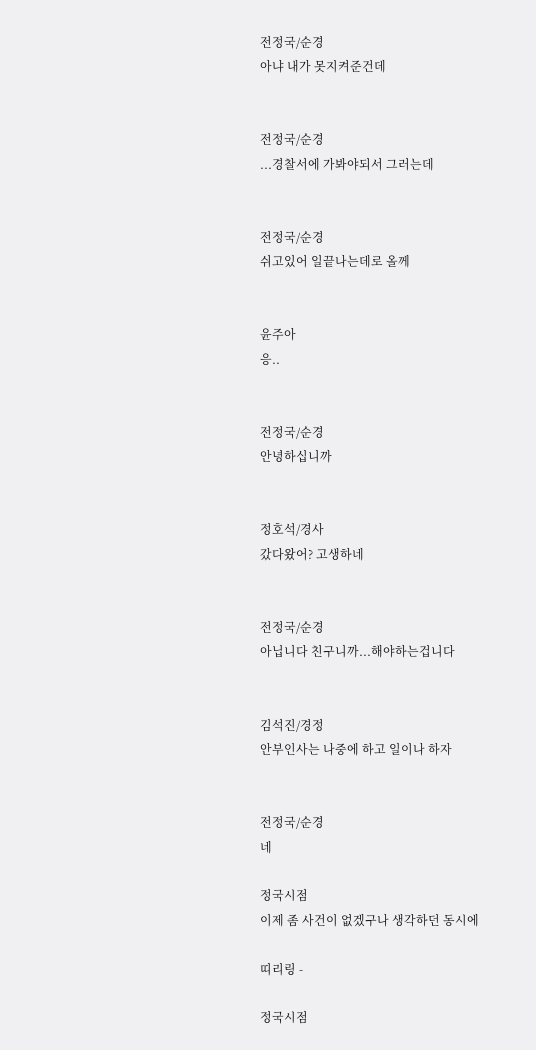전정국/순경
아냐 내가 못지켜준건데


전정국/순경
...경찰서에 가봐야되서 그러는데


전정국/순경
쉬고있어 일끝나는데로 올께


윤주아
응..


전정국/순경
안녕하십니까


정호석/경사
갔다왔어? 고생하네


전정국/순경
아닙니다 친구니까...해야하는겁니다


김석진/경정
안부인사는 나중에 하고 일이나 하자


전정국/순경
네

정국시점
이제 좀 사건이 없겠구나 생각하던 동시에

띠리링 -

정국시점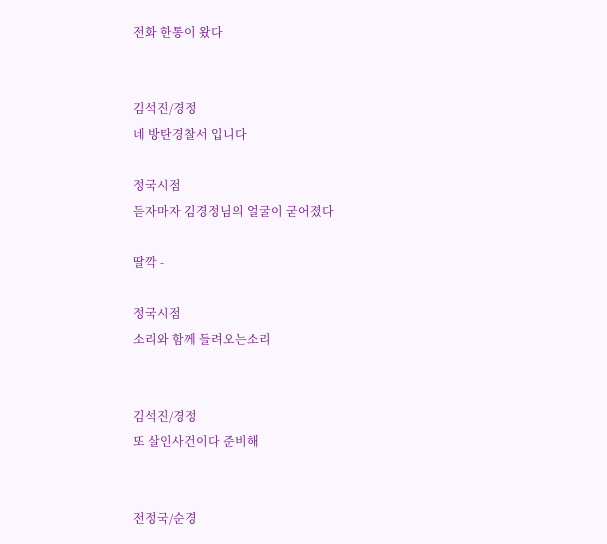전화 한통이 왔다


김석진/경정
네 방탄경찰서 입니다

정국시점
듣자마자 김경정님의 얼굴이 굳어졌다

딸깍 -

정국시점
소리와 함께 들려오는소리


김석진/경정
또 살인사건이다 준비해


전정국/순경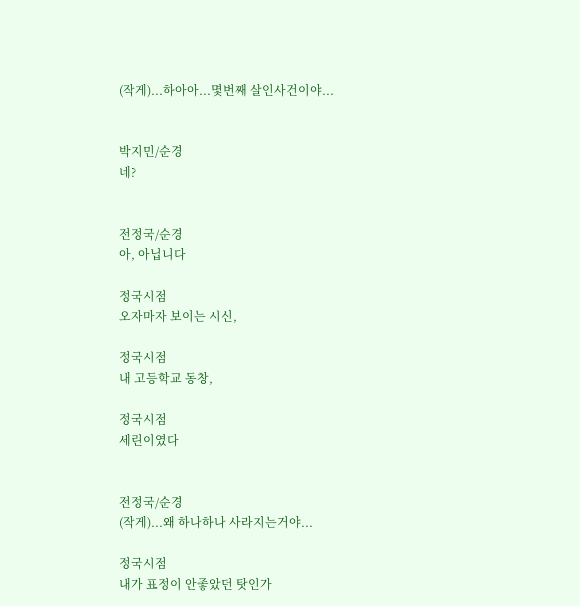(작게)...하아아...몇번째 살인사건이야...


박지민/순경
네?


전정국/순경
아, 아닙니다

정국시점
오자마자 보이는 시신,

정국시점
내 고등학교 동창,

정국시점
세린이였다


전정국/순경
(작게)...왜 하나하나 사라지는거야...

정국시점
내가 표정이 안좋았던 탓인가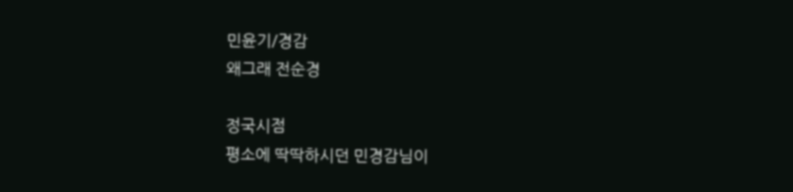민윤기/경감
왜그래 전순경

정국시점
평소에 딱딱하시던 민경감님이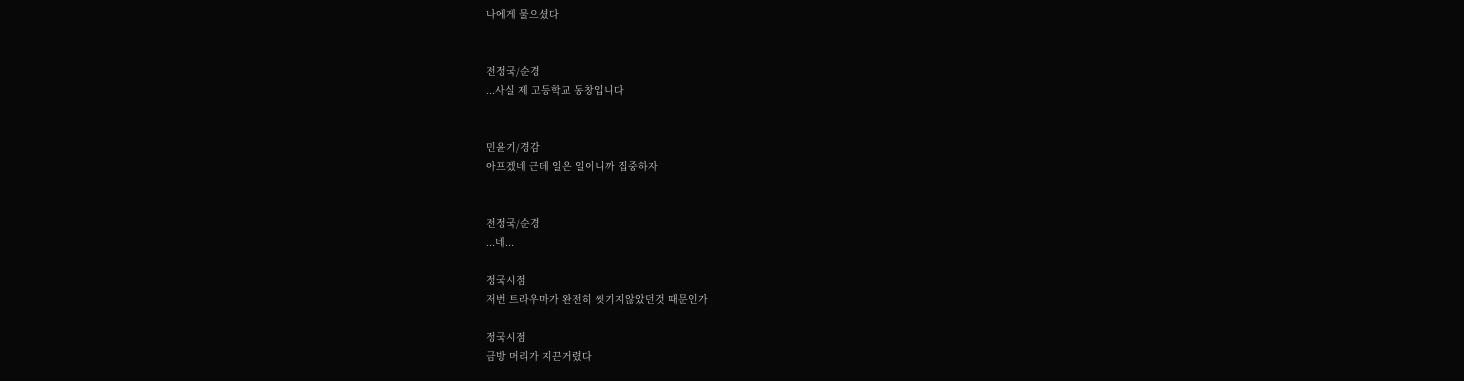나에게 물으셨다


전정국/순경
...사실 제 고등학교 동창입니다


민윤기/경감
아프겠네 근데 일은 일이니까 집중하자


전정국/순경
...네...

정국시점
저번 트라우마가 완전히 씻기지않았던것 때문인가

정국시점
금방 머리가 지끈거렸다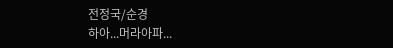전정국/순경
하아...머라아파...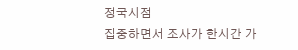정국시점
집중하면서 조사가 한시간 가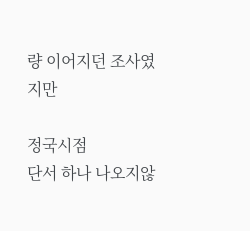량 이어지던 조사였지만

정국시점
단서 하나 나오지않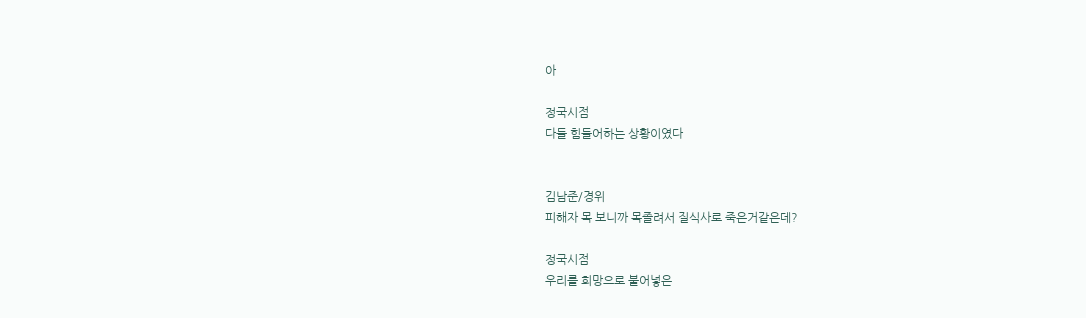아

정국시점
다들 힘들어하는 상황이였다


김남준/경위
피해자 목 보니까 목졸려서 질식사로 죽은거같은데?

정국시점
우리를 희망으로 불어넣은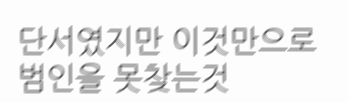단서였지만 이것만으로 범인을 못찾는것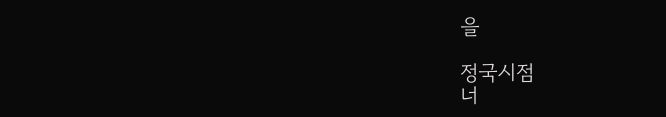을

정국시점
너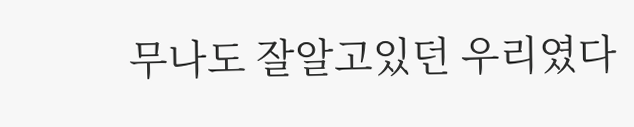무나도 잘알고있던 우리였다